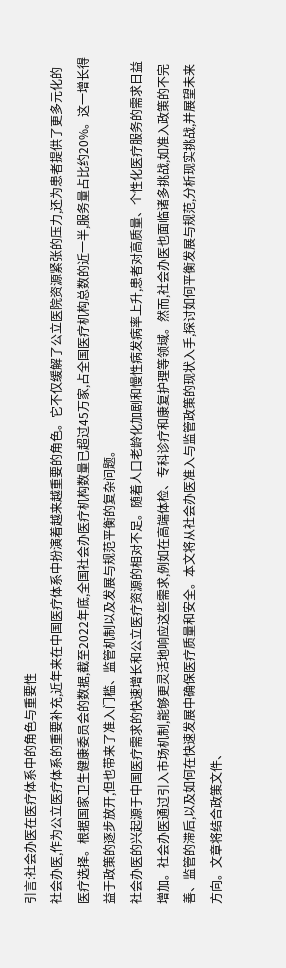引言:社会办医在医疗体系中的角色与重要性
社会办医,作为公立医疗体系的重要补充,近年来在中国医疗体系中扮演着越来越重要的角色。它不仅缓解了公立医院资源紧张的压力,还为患者提供了更多元化的医疗选择。根据国家卫生健康委员会的数据,截至2022年底,全国社会办医疗机构数量已超过45万家,占全国医疗机构总数的近一半,服务量占比约20%。这一增长得益于政策的逐步放开,但也带来了准入门槛、监管机制以及发展与规范平衡的复杂问题。
社会办医的兴起源于中国医疗需求的快速增长和公立医疗资源的相对不足。随着人口老龄化加剧和慢性病发病率上升,患者对高质量、个性化医疗服务的需求日益增加。社会办医通过引入市场机制,能够更灵活地响应这些需求,例如在高端体检、专科诊疗和康复护理等领域。然而,社会办医也面临诸多挑战,如准入政策的不完善、监管的滞后,以及如何在快速发展中确保医疗质量和安全。本文将从社会办医准入与监管政策的现状入手,探讨如何平衡发展与规范,分析现实挑战,并展望未来方向。文章将结合政策文件、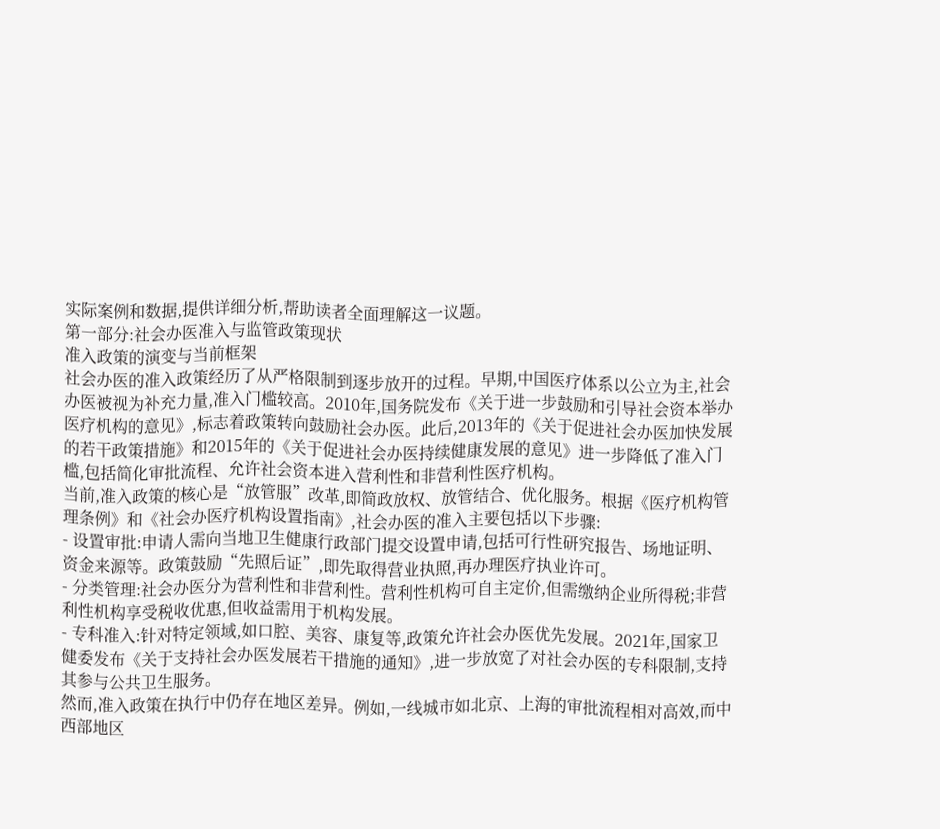实际案例和数据,提供详细分析,帮助读者全面理解这一议题。
第一部分:社会办医准入与监管政策现状
准入政策的演变与当前框架
社会办医的准入政策经历了从严格限制到逐步放开的过程。早期,中国医疗体系以公立为主,社会办医被视为补充力量,准入门槛较高。2010年,国务院发布《关于进一步鼓励和引导社会资本举办医疗机构的意见》,标志着政策转向鼓励社会办医。此后,2013年的《关于促进社会办医加快发展的若干政策措施》和2015年的《关于促进社会办医持续健康发展的意见》进一步降低了准入门槛,包括简化审批流程、允许社会资本进入营利性和非营利性医疗机构。
当前,准入政策的核心是“放管服”改革,即简政放权、放管结合、优化服务。根据《医疗机构管理条例》和《社会办医疗机构设置指南》,社会办医的准入主要包括以下步骤:
- 设置审批:申请人需向当地卫生健康行政部门提交设置申请,包括可行性研究报告、场地证明、资金来源等。政策鼓励“先照后证”,即先取得营业执照,再办理医疗执业许可。
- 分类管理:社会办医分为营利性和非营利性。营利性机构可自主定价,但需缴纳企业所得税;非营利性机构享受税收优惠,但收益需用于机构发展。
- 专科准入:针对特定领域,如口腔、美容、康复等,政策允许社会办医优先发展。2021年,国家卫健委发布《关于支持社会办医发展若干措施的通知》,进一步放宽了对社会办医的专科限制,支持其参与公共卫生服务。
然而,准入政策在执行中仍存在地区差异。例如,一线城市如北京、上海的审批流程相对高效,而中西部地区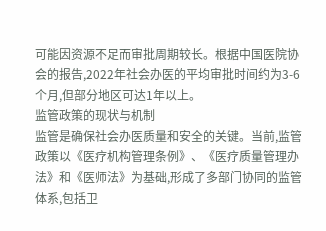可能因资源不足而审批周期较长。根据中国医院协会的报告,2022年社会办医的平均审批时间约为3-6个月,但部分地区可达1年以上。
监管政策的现状与机制
监管是确保社会办医质量和安全的关键。当前,监管政策以《医疗机构管理条例》、《医疗质量管理办法》和《医师法》为基础,形成了多部门协同的监管体系,包括卫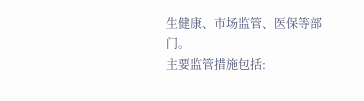生健康、市场监管、医保等部门。
主要监管措施包括: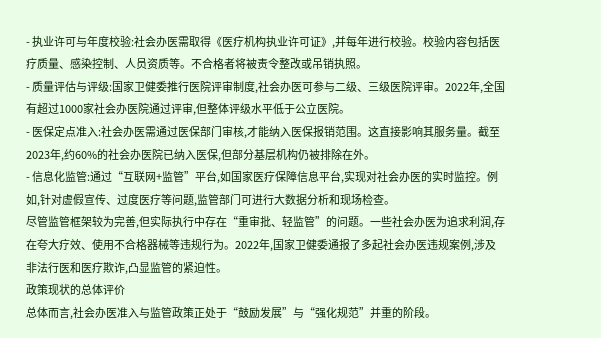- 执业许可与年度校验:社会办医需取得《医疗机构执业许可证》,并每年进行校验。校验内容包括医疗质量、感染控制、人员资质等。不合格者将被责令整改或吊销执照。
- 质量评估与评级:国家卫健委推行医院评审制度,社会办医可参与二级、三级医院评审。2022年,全国有超过1000家社会办医院通过评审,但整体评级水平低于公立医院。
- 医保定点准入:社会办医需通过医保部门审核,才能纳入医保报销范围。这直接影响其服务量。截至2023年,约60%的社会办医院已纳入医保,但部分基层机构仍被排除在外。
- 信息化监管:通过“互联网+监管”平台,如国家医疗保障信息平台,实现对社会办医的实时监控。例如,针对虚假宣传、过度医疗等问题,监管部门可进行大数据分析和现场检查。
尽管监管框架较为完善,但实际执行中存在“重审批、轻监管”的问题。一些社会办医为追求利润,存在夸大疗效、使用不合格器械等违规行为。2022年,国家卫健委通报了多起社会办医违规案例,涉及非法行医和医疗欺诈,凸显监管的紧迫性。
政策现状的总体评价
总体而言,社会办医准入与监管政策正处于“鼓励发展”与“强化规范”并重的阶段。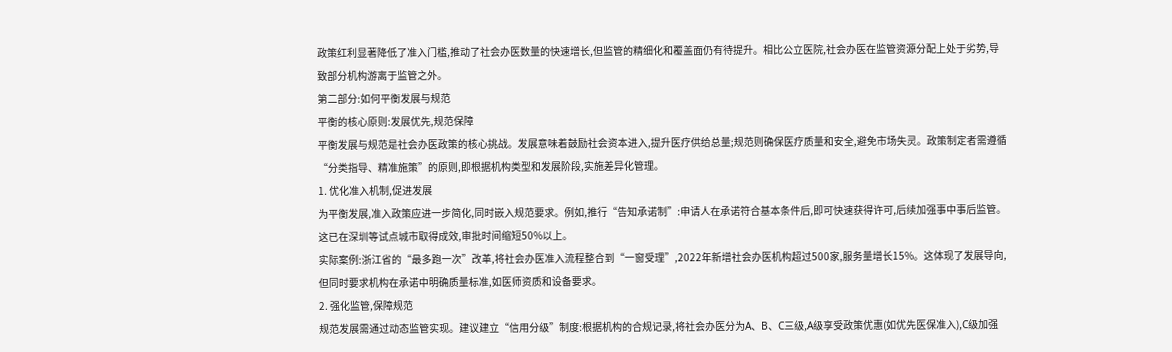政策红利显著降低了准入门槛,推动了社会办医数量的快速增长,但监管的精细化和覆盖面仍有待提升。相比公立医院,社会办医在监管资源分配上处于劣势,导致部分机构游离于监管之外。
第二部分:如何平衡发展与规范
平衡的核心原则:发展优先,规范保障
平衡发展与规范是社会办医政策的核心挑战。发展意味着鼓励社会资本进入,提升医疗供给总量;规范则确保医疗质量和安全,避免市场失灵。政策制定者需遵循“分类指导、精准施策”的原则,即根据机构类型和发展阶段,实施差异化管理。
1. 优化准入机制,促进发展
为平衡发展,准入政策应进一步简化,同时嵌入规范要求。例如,推行“告知承诺制”:申请人在承诺符合基本条件后,即可快速获得许可,后续加强事中事后监管。这已在深圳等试点城市取得成效,审批时间缩短50%以上。
实际案例:浙江省的“最多跑一次”改革,将社会办医准入流程整合到“一窗受理”,2022年新增社会办医机构超过500家,服务量增长15%。这体现了发展导向,但同时要求机构在承诺中明确质量标准,如医师资质和设备要求。
2. 强化监管,保障规范
规范发展需通过动态监管实现。建议建立“信用分级”制度:根据机构的合规记录,将社会办医分为A、B、C三级,A级享受政策优惠(如优先医保准入),C级加强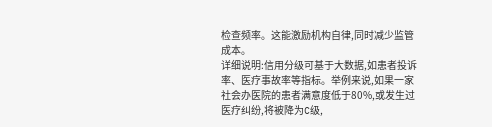检查频率。这能激励机构自律,同时减少监管成本。
详细说明:信用分级可基于大数据,如患者投诉率、医疗事故率等指标。举例来说,如果一家社会办医院的患者满意度低于80%,或发生过医疗纠纷,将被降为C级,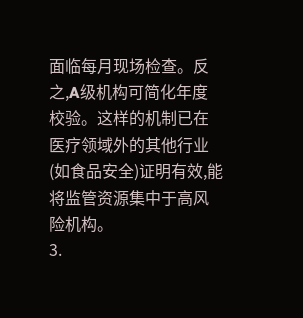面临每月现场检查。反之,A级机构可简化年度校验。这样的机制已在医疗领域外的其他行业(如食品安全)证明有效,能将监管资源集中于高风险机构。
3.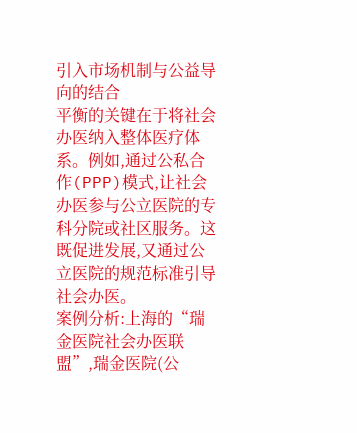引入市场机制与公益导向的结合
平衡的关键在于将社会办医纳入整体医疗体系。例如,通过公私合作(PPP)模式,让社会办医参与公立医院的专科分院或社区服务。这既促进发展,又通过公立医院的规范标准引导社会办医。
案例分析:上海的“瑞金医院社会办医联盟”,瑞金医院(公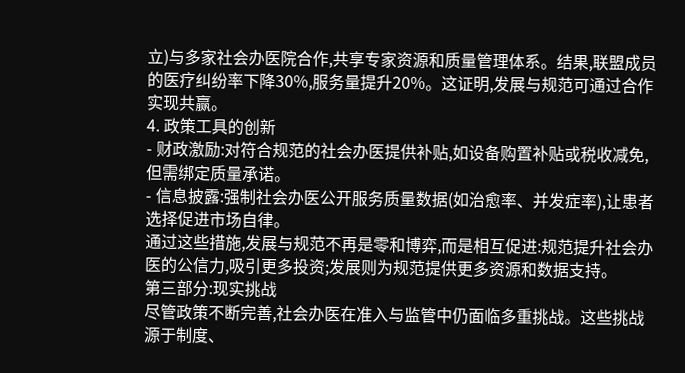立)与多家社会办医院合作,共享专家资源和质量管理体系。结果,联盟成员的医疗纠纷率下降30%,服务量提升20%。这证明,发展与规范可通过合作实现共赢。
4. 政策工具的创新
- 财政激励:对符合规范的社会办医提供补贴,如设备购置补贴或税收减免,但需绑定质量承诺。
- 信息披露:强制社会办医公开服务质量数据(如治愈率、并发症率),让患者选择促进市场自律。
通过这些措施,发展与规范不再是零和博弈,而是相互促进:规范提升社会办医的公信力,吸引更多投资;发展则为规范提供更多资源和数据支持。
第三部分:现实挑战
尽管政策不断完善,社会办医在准入与监管中仍面临多重挑战。这些挑战源于制度、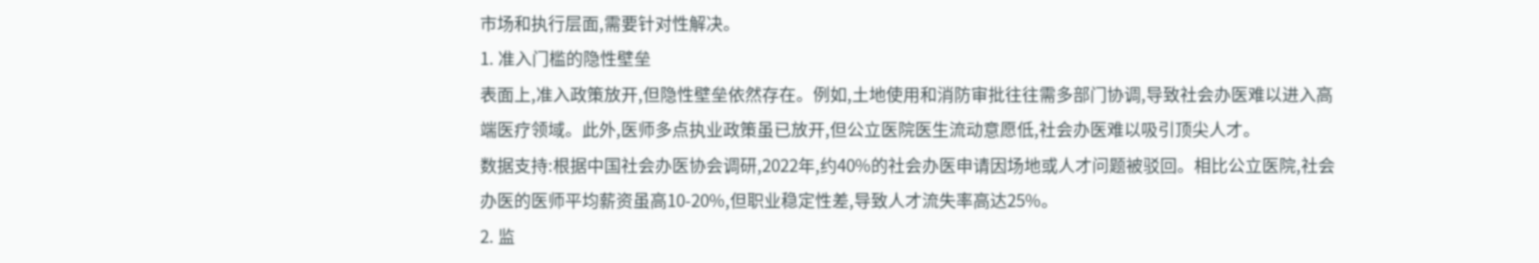市场和执行层面,需要针对性解决。
1. 准入门槛的隐性壁垒
表面上,准入政策放开,但隐性壁垒依然存在。例如,土地使用和消防审批往往需多部门协调,导致社会办医难以进入高端医疗领域。此外,医师多点执业政策虽已放开,但公立医院医生流动意愿低,社会办医难以吸引顶尖人才。
数据支持:根据中国社会办医协会调研,2022年,约40%的社会办医申请因场地或人才问题被驳回。相比公立医院,社会办医的医师平均薪资虽高10-20%,但职业稳定性差,导致人才流失率高达25%。
2. 监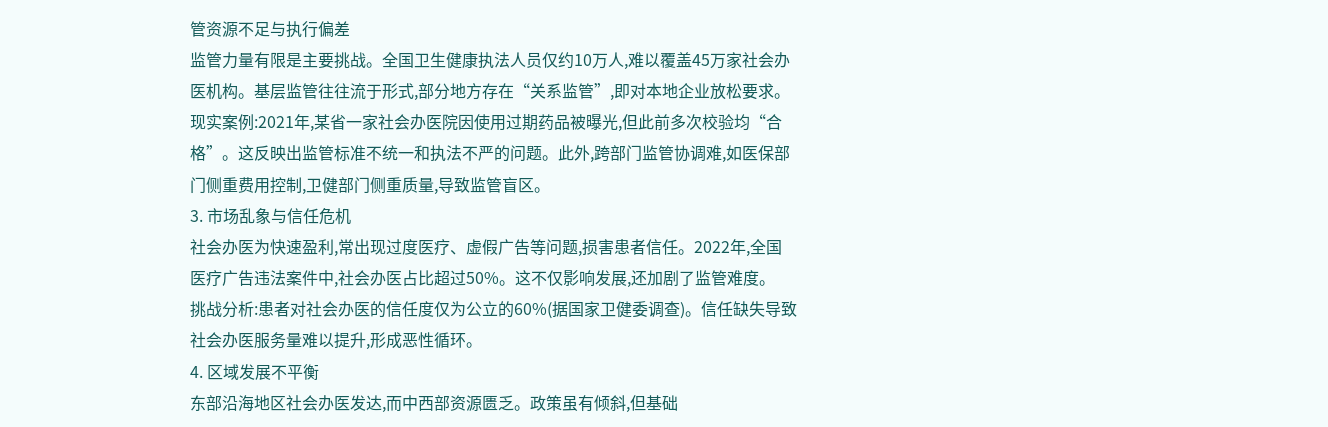管资源不足与执行偏差
监管力量有限是主要挑战。全国卫生健康执法人员仅约10万人,难以覆盖45万家社会办医机构。基层监管往往流于形式,部分地方存在“关系监管”,即对本地企业放松要求。
现实案例:2021年,某省一家社会办医院因使用过期药品被曝光,但此前多次校验均“合格”。这反映出监管标准不统一和执法不严的问题。此外,跨部门监管协调难,如医保部门侧重费用控制,卫健部门侧重质量,导致监管盲区。
3. 市场乱象与信任危机
社会办医为快速盈利,常出现过度医疗、虚假广告等问题,损害患者信任。2022年,全国医疗广告违法案件中,社会办医占比超过50%。这不仅影响发展,还加剧了监管难度。
挑战分析:患者对社会办医的信任度仅为公立的60%(据国家卫健委调查)。信任缺失导致社会办医服务量难以提升,形成恶性循环。
4. 区域发展不平衡
东部沿海地区社会办医发达,而中西部资源匮乏。政策虽有倾斜,但基础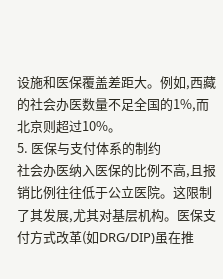设施和医保覆盖差距大。例如,西藏的社会办医数量不足全国的1%,而北京则超过10%。
5. 医保与支付体系的制约
社会办医纳入医保的比例不高,且报销比例往往低于公立医院。这限制了其发展,尤其对基层机构。医保支付方式改革(如DRG/DIP)虽在推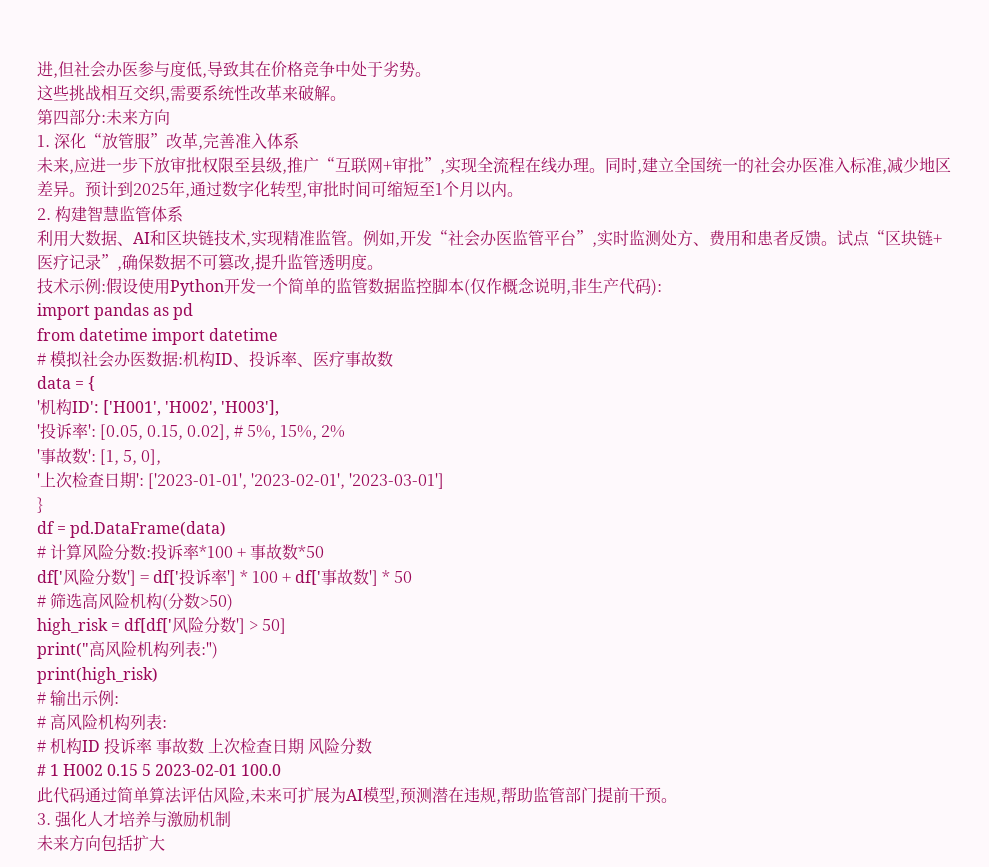进,但社会办医参与度低,导致其在价格竞争中处于劣势。
这些挑战相互交织,需要系统性改革来破解。
第四部分:未来方向
1. 深化“放管服”改革,完善准入体系
未来,应进一步下放审批权限至县级,推广“互联网+审批”,实现全流程在线办理。同时,建立全国统一的社会办医准入标准,减少地区差异。预计到2025年,通过数字化转型,审批时间可缩短至1个月以内。
2. 构建智慧监管体系
利用大数据、AI和区块链技术,实现精准监管。例如,开发“社会办医监管平台”,实时监测处方、费用和患者反馈。试点“区块链+医疗记录”,确保数据不可篡改,提升监管透明度。
技术示例:假设使用Python开发一个简单的监管数据监控脚本(仅作概念说明,非生产代码):
import pandas as pd
from datetime import datetime
# 模拟社会办医数据:机构ID、投诉率、医疗事故数
data = {
'机构ID': ['H001', 'H002', 'H003'],
'投诉率': [0.05, 0.15, 0.02], # 5%, 15%, 2%
'事故数': [1, 5, 0],
'上次检查日期': ['2023-01-01', '2023-02-01', '2023-03-01']
}
df = pd.DataFrame(data)
# 计算风险分数:投诉率*100 + 事故数*50
df['风险分数'] = df['投诉率'] * 100 + df['事故数'] * 50
# 筛选高风险机构(分数>50)
high_risk = df[df['风险分数'] > 50]
print("高风险机构列表:")
print(high_risk)
# 输出示例:
# 高风险机构列表:
# 机构ID 投诉率 事故数 上次检查日期 风险分数
# 1 H002 0.15 5 2023-02-01 100.0
此代码通过简单算法评估风险,未来可扩展为AI模型,预测潜在违规,帮助监管部门提前干预。
3. 强化人才培养与激励机制
未来方向包括扩大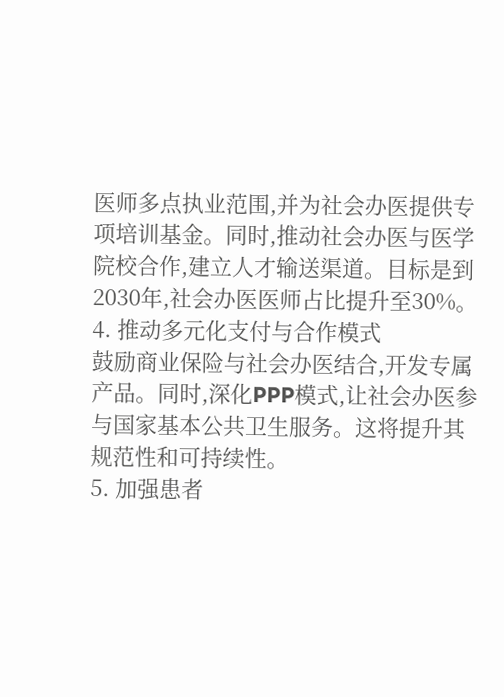医师多点执业范围,并为社会办医提供专项培训基金。同时,推动社会办医与医学院校合作,建立人才输送渠道。目标是到2030年,社会办医医师占比提升至30%。
4. 推动多元化支付与合作模式
鼓励商业保险与社会办医结合,开发专属产品。同时,深化PPP模式,让社会办医参与国家基本公共卫生服务。这将提升其规范性和可持续性。
5. 加强患者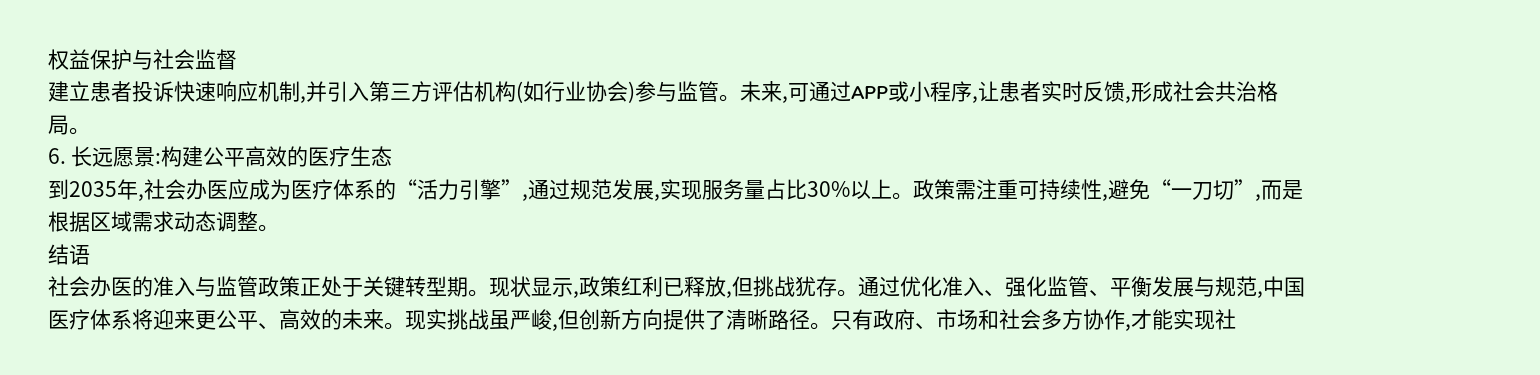权益保护与社会监督
建立患者投诉快速响应机制,并引入第三方评估机构(如行业协会)参与监管。未来,可通过APP或小程序,让患者实时反馈,形成社会共治格局。
6. 长远愿景:构建公平高效的医疗生态
到2035年,社会办医应成为医疗体系的“活力引擎”,通过规范发展,实现服务量占比30%以上。政策需注重可持续性,避免“一刀切”,而是根据区域需求动态调整。
结语
社会办医的准入与监管政策正处于关键转型期。现状显示,政策红利已释放,但挑战犹存。通过优化准入、强化监管、平衡发展与规范,中国医疗体系将迎来更公平、高效的未来。现实挑战虽严峻,但创新方向提供了清晰路径。只有政府、市场和社会多方协作,才能实现社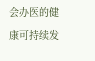会办医的健康可持续发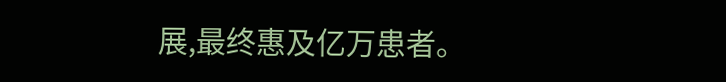展,最终惠及亿万患者。